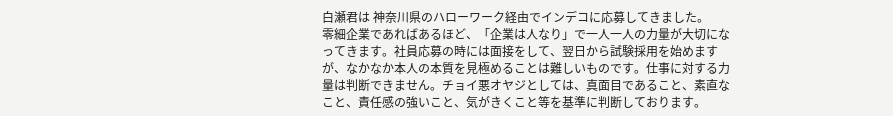白瀬君は 神奈川県のハローワーク経由でインデコに応募してきました。
零細企業であればあるほど、「企業は人なり」で一人一人の力量が大切になってきます。社員応募の時には面接をして、翌日から試験採用を始めますが、なかなか本人の本質を見極めることは難しいものです。仕事に対する力量は判断できません。チョイ悪オヤジとしては、真面目であること、素直なこと、責任感の強いこと、気がきくこと等を基準に判断しております。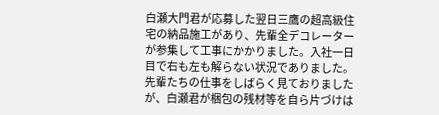白瀬大門君が応募した翌日三鷹の超高級住宅の納品施工があり、先輩全デコレーターが参集して工事にかかりました。入社一日目で右も左も解らない状況でありました。先輩たちの仕事をしばらく見ておりましたが、白瀬君が梱包の残材等を自ら片づけは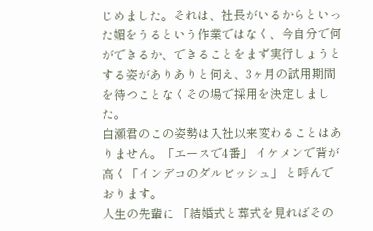じめました。それは、社長がいるからといった媚をうるという作業ではなく、今自分で何ができるか、できることをまず実行しょうとする姿がありありと伺え、3ヶ月の試用期間を待つことなくその場で採用を決定しました。
白瀬君のこの姿勢は入社以来変わることはありません。「エースで4番」 イケメンで背が高く「インデコのダルビッシュ」 と呼んでおります。
人生の先輩に 「結婚式と葬式を見ればその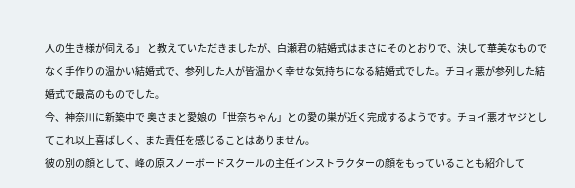人の生き様が伺える」 と教えていただきましたが、白瀬君の結婚式はまさにそのとおりで、決して華美なものでなく手作りの温かい結婚式で、参列した人が皆温かく幸せな気持ちになる結婚式でした。チヨィ悪が参列した結婚式で最高のものでした。
今、神奈川に新築中で 奥さまと愛娘の「世奈ちゃん」との愛の巣が近く完成するようです。チョイ悪オヤジとしてこれ以上喜ばしく、また責任を感じることはありません。
彼の別の顔として、峰の原スノーボードスクールの主任インストラクターの顔をもっていることも紹介して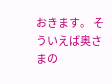おきます。 そういえば奥さまの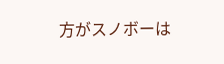方がスノボーは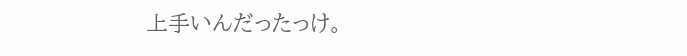上手いんだったっけ。